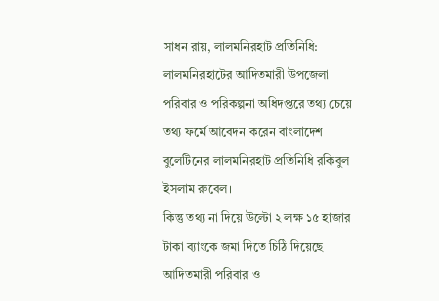সাধন রায়, লালমনিরহাট প্রতিনিধি:
লালমনিরহাটের আদিতমারী উপজেলা পরিবার ও পরিকল্পনা অধিদপ্তরে তথ্য চেয়ে তথ্য ফর্মে আবেদন করেন বাংলাদেশ বুলেটিনের লালমনিরহাট প্রতিনিধি রকিবুল ইসলাম রুবেল।
কিন্তু তথ্য না দিয়ে উল্টো ২ লক্ষ ১৫ হাজার টাকা ব্যাংকে জমা দিতে চিঠি দিয়েছে আদিতমারী পরিবার ও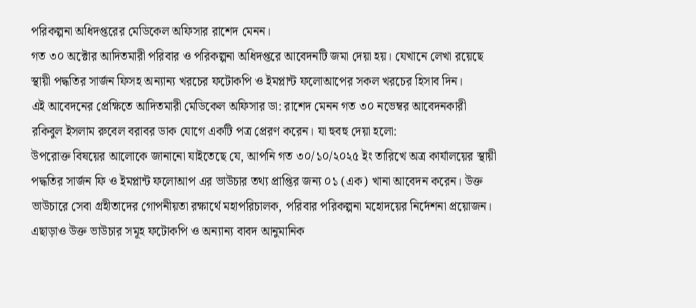পরিকল্পনা অধিদপ্তরের মেডিকেল অফিসার রাশেদ মেনন।
গত ৩০ অক্টোর আদিতমারী পরিবার ও পরিকল্পনা অধিদপ্তরে আবেদনটি জমা দেয়া হয়। যেখানে লেখা রয়েছে স্থায়ী পদ্ধতির সার্জন ফিসহ অন্যান্য খরচের ফটোকপি ও ইমপ্লান্ট ফলোআপের সকল খরচের হিসাব দিন।
এই আবেদনের প্রেক্ষিতে আদিতমারী মেডিকেল অফিসার ডা: রাশেদ মেনন গত ৩০ নভেম্বর আবেদনকারী রকিবুল ইসলাম রুবেল বরাবর ডাক যোগে একটি পত্র প্রেরণ করেন। যা হুবহু দেয়া হলো:
উপরোক্ত বিষয়ের আলোকে জানানো যাইতেছে যে, আপনি গত ৩০/১০/২০২৫ ইং তারিখে অত্র কার্যালয়ের স্থায়ী পদ্ধতির সার্জন ফি ও ইমপ্লান্ট ফলোআপ এর ভাউচার তথ্য প্রাপ্তির জন্য ০১ (এক) খানা আবেদন করেন। উক্ত ভাউচারে সেবা গ্রহীতাদের গোপনীয়তা রক্ষার্থে মহাপরিচালক, পরিবার পরিকল্পনা মহোদয়ের নির্দেশনা প্রয়োজন। এছাড়াও উক্ত ভাউচার সমূহ ফটোকপি ও অন্যান্য বাবদ আনুমানিক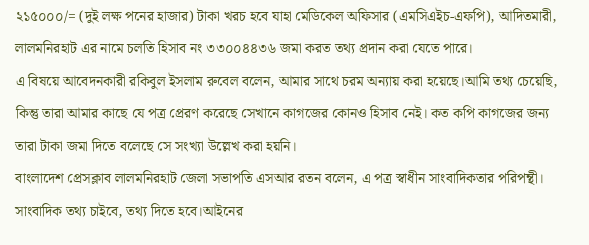২১৫০০০/= (দুই লক্ষ পনের হাজার) টাকা খরচ হবে যাহা মেডিকেল অফিসার (এমসিএইচ-এফপি), আদিতমারী, লালমনিরহাট এর নামে চলতি হিসাব নং ৩৩০০৪৪৩৬ জমা করত তথ্য প্রদান করা যেতে পারে।
এ বিষয়ে আবেদনকারী রকিবুল ইসলাম রুবেল বলেন, আমার সাথে চরম অন্যায় করা হয়েছে।আমি তথ্য চেয়েছি, কিন্তু তারা আমার কাছে যে পত্র প্রেরণ করেছে সেখানে কাগজের কোনও হিসাব নেই। কত কপি কাগজের জন্য তারা টাকা জমা দিতে বলেছে সে সংখ্যা উল্লেখ করা হয়নি।
বাংলাদেশ প্রেসক্লাব লালমনিরহাট জেলা সভাপতি এসআর রতন বলেন, এ পত্র স্বাধীন সাংবাদিকতার পরিপন্থী। সাংবাদিক তথ্য চাইবে, তথ্য দিতে হবে।আইনের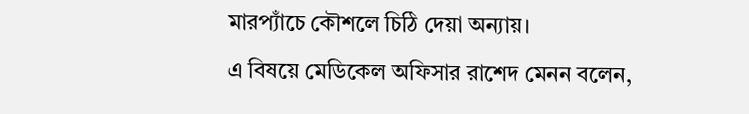মারপ্যাঁচে কৌশলে চিঠি দেয়া অন্যায়।
এ বিষয়ে মেডিকেল অফিসার রাশেদ মেনন বলেন,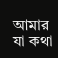আমার যা কথা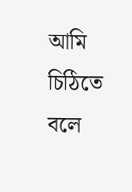আমি চিঠিতে বলে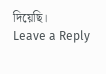দিয়েছি।
Leave a Reply